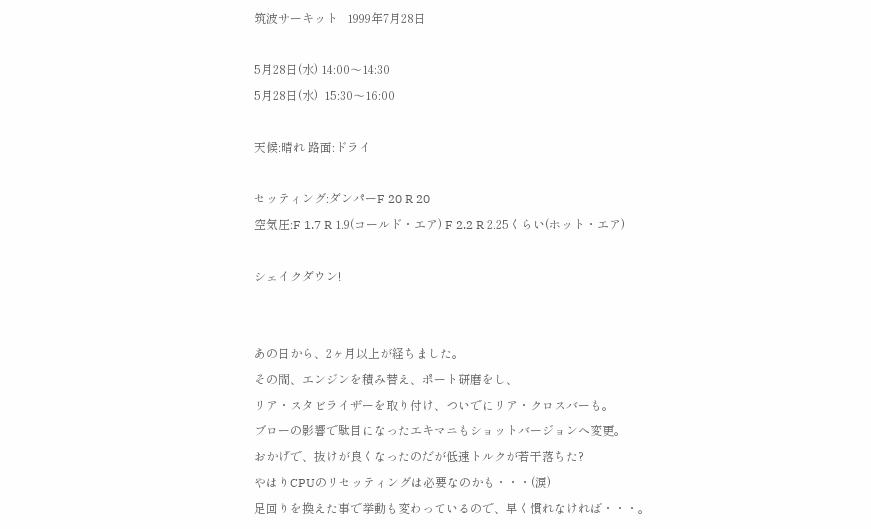筑波サーキット   1999年7月28日

5月28日(水) 14:00〜14:30
5月28日(水)  15:30〜16:00

天候:晴れ 路面:ドライ

セッティング:ダンパーF 20 R 20
空気圧:F 1.7 R 1.9(コールド・エア) F 2.2 R 2.25くらい(ホット・エア)

シェイクダウン!


あの日から、2ヶ月以上が経ちました。
その間、エンジンを積み替え、ポート研磨をし、
リア・スタビライザーを取り付け、ついでにリア・クロスバーも。
ブローの影響で駄目になったエキマニもショットバージョンへ変更。
おかげで、抜けが良くなったのだが低速トルクが若干落ちた?
やはりCPUのリセッティングは必要なのかも・・・(涙)
足回りを換えた事で挙動も変わっているので、早く慣れなければ・・・。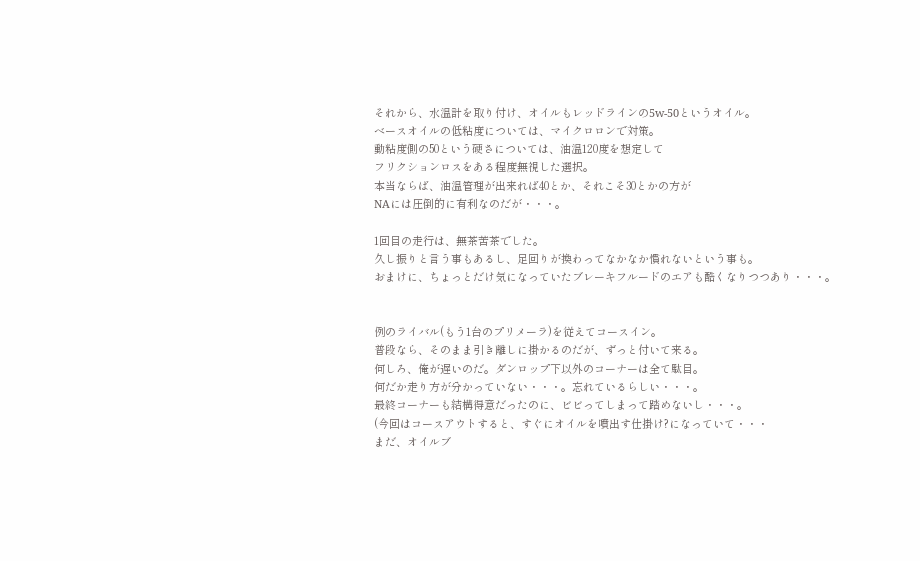それから、水温計を取り付け、オイルもレッドラインの5w-50というオイル。
ベースオイルの低粘度については、マイクロロンで対策。
動粘度側の50という硬さについては、油温120度を想定して
フリクションロスをある程度無視した選択。
本当ならば、油温管理が出来れば40とか、それこそ30とかの方が
NAには圧倒的に有利なのだが・・・。

1回目の走行は、無茶苦茶でした。
久し振りと言う事もあるし、足回りが換わってなかなか慣れないという事も。
おまけに、ちょっとだけ気になっていたブレーキフルードのエアも酷くなりつつあり・・・。


例のライバル(もう1台のプリメーラ)を従えてコースイン。
普段なら、そのまま引き離しに掛かるのだが、ずっと付いて来る。
何しろ、俺が遅いのだ。ダンロップ下以外のコーナーは全て駄目。
何だか走り方が分かっていない・・・。忘れているらしい・・・。
最終コーナーも結構得意だったのに、ビビってしまって踏めないし・・・。
(今回はコースアウトすると、すぐにオイルを噴出す仕掛け?になっていて・・・
まだ、オイルブ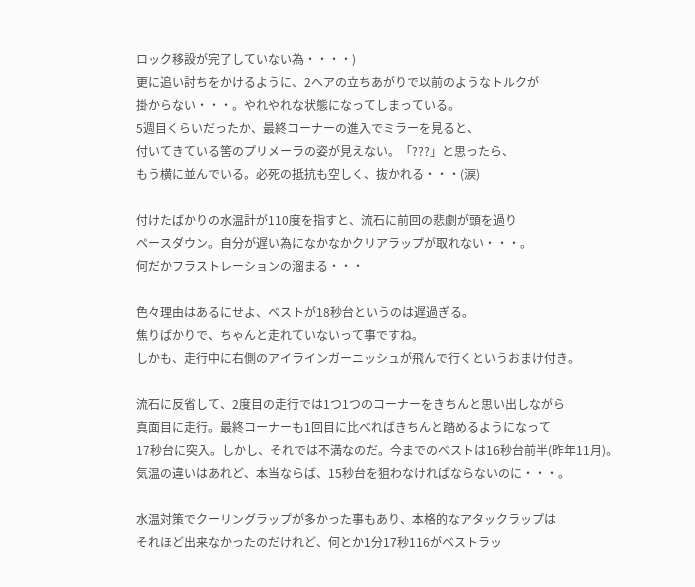ロック移設が完了していない為・・・・)
更に追い討ちをかけるように、2ヘアの立ちあがりで以前のようなトルクが
掛からない・・・。やれやれな状態になってしまっている。
5週目くらいだったか、最終コーナーの進入でミラーを見ると、
付いてきている筈のプリメーラの姿が見えない。「???」と思ったら、
もう横に並んでいる。必死の抵抗も空しく、抜かれる・・・(涙)

付けたばかりの水温計が110度を指すと、流石に前回の悲劇が頭を過り
ペースダウン。自分が遅い為になかなかクリアラップが取れない・・・。
何だかフラストレーションの溜まる・・・

色々理由はあるにせよ、ベストが18秒台というのは遅過ぎる。
焦りばかりで、ちゃんと走れていないって事ですね。
しかも、走行中に右側のアイラインガーニッシュが飛んで行くというおまけ付き。

流石に反省して、2度目の走行では1つ1つのコーナーをきちんと思い出しながら
真面目に走行。最終コーナーも1回目に比べればきちんと踏めるようになって
17秒台に突入。しかし、それでは不満なのだ。今までのベストは16秒台前半(昨年11月)。
気温の違いはあれど、本当ならば、15秒台を狙わなければならないのに・・・。

水温対策でクーリングラップが多かった事もあり、本格的なアタックラップは
それほど出来なかったのだけれど、何とか1分17秒116がベストラッ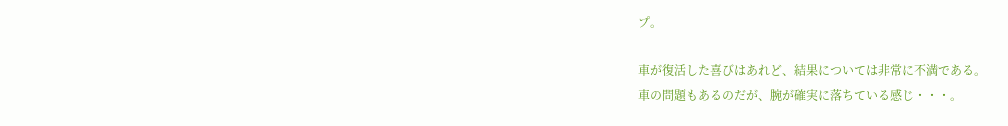プ。

車が復活した喜びはあれど、結果については非常に不満である。
車の問題もあるのだが、腕が確実に落ちている感じ・・・。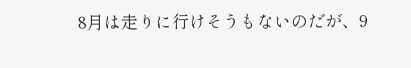8月は走りに行けそうもないのだが、9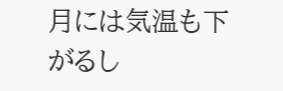月には気温も下がるし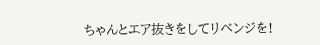ちゃんとエア抜きをしてリベンジを!